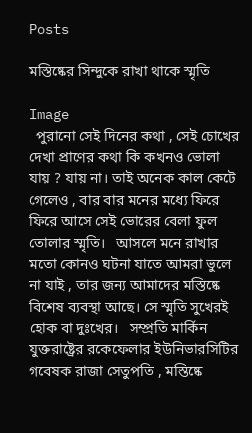Posts

মস্তিষ্কের সিন্দুকে রাখা থাকে স্মৃতি

Image
  পুরানো সেই দিনের কথা , সেই চোখের দেখা প্রাণের কথা কি কখনও ভোলা যায় ? যায় না। তাই অনেক কাল কেটে গেলেও , বার বার মনের মধ্যে ফিরে ফিরে আসে সেই ভোরের বেলা ফুল তোলার স্মৃতি।   আসলে মনে রাখার মতো কোনও ঘটনা যাতে আমরা ভুলে না যাই , তার জন্য আমাদের মস্তিষ্কে বিশেষ ব্যবস্থা আছে। সে স্মৃতি সুখেরই হোক বা দুঃখের।   সম্প্রতি মার্কিন যুক্তরাষ্ট্রের রকেফেলার ইউনিভারসিটির গবেষক রাজা সেতুপতি , মস্তিষ্কে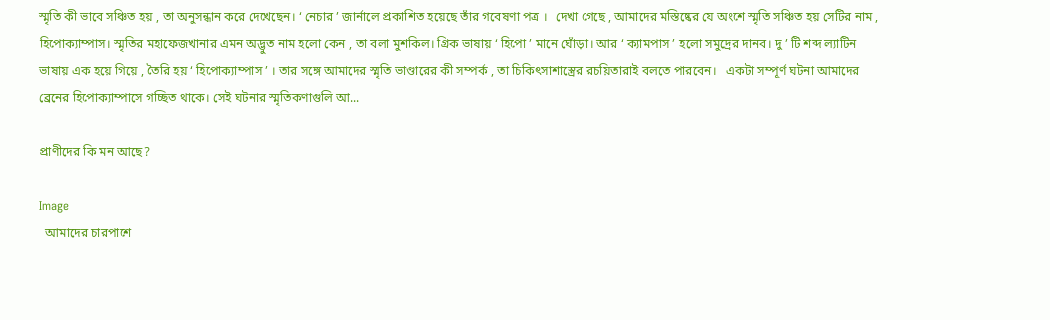স্মৃতি কী ভাবে সঞ্চিত হয় , তা অনুসন্ধান করে দেখেছেন। ‘ নেচার ’ জার্নালে প্রকাশিত হয়েছে তাঁর গবেষণা পত্র ।   দেখা গেছে , আমাদের মস্তিষ্কের যে অংশে স্মৃতি সঞ্চিত হয় সেটির নাম , হিপোক্যাম্পাস। স্মৃতির মহাফেজখানার এমন অদ্ভুত নাম হলো কেন , তা বলা মুশকিল। গ্রিক ভাষায় ‘ হিপো ’ মানে ঘোঁড়া। আর ‘ ক্যামপাস ’ হলো সমুদ্রের দানব। দু ’ টি শব্দ ল্যাটিন ভাষায় এক হয়ে গিয়ে , তৈরি হয় ‘ হিপোক্যাম্পাস ’ । তার সঙ্গে আমাদের স্মৃতি ভাণ্ডারের কী সম্পর্ক , তা চিকিৎসাশাস্ত্রের রচয়িতারাই বলতে পারবেন।   একটা সম্পূর্ণ ঘটনা আমাদের ব্রেনের হিপোক্যাম্পাসে গচ্ছিত থাকে। সেই ঘটনার স্মৃতিকণাগুলি আ...

প্রাণীদের কি মন আছে?

Image
  আমাদের চারপাশে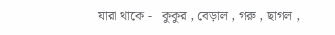যারা থাকে -   কুকুর , বেড়াল , গরু , ছাগল ,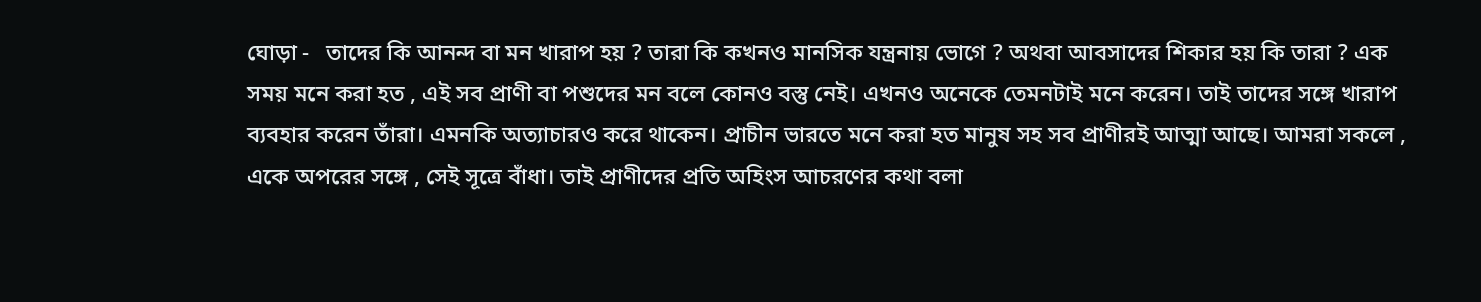ঘোড়া -   তাদের কি আনন্দ বা মন খারাপ হয় ? তারা কি কখনও মানসিক যন্ত্রনায় ভোগে ? অথবা আবসাদের শিকার হয় কি তারা ? এক সময় মনে করা হত , এই সব প্রাণী বা পশুদের মন বলে কোনও বস্তু নেই। এখনও অনেকে তেমনটাই মনে করেন। তাই তাদের সঙ্গে খারাপ ব্যবহার করেন তাঁরা। এমনকি অত্যাচারও করে থাকেন। প্রাচীন ভারতে মনে করা হত মানুষ সহ সব প্রাণীরই আত্মা আছে। আমরা সকলে , একে অপরের সঙ্গে , সেই সূত্রে বাঁধা। তাই প্রাণীদের প্রতি অহিংস আচরণের কথা বলা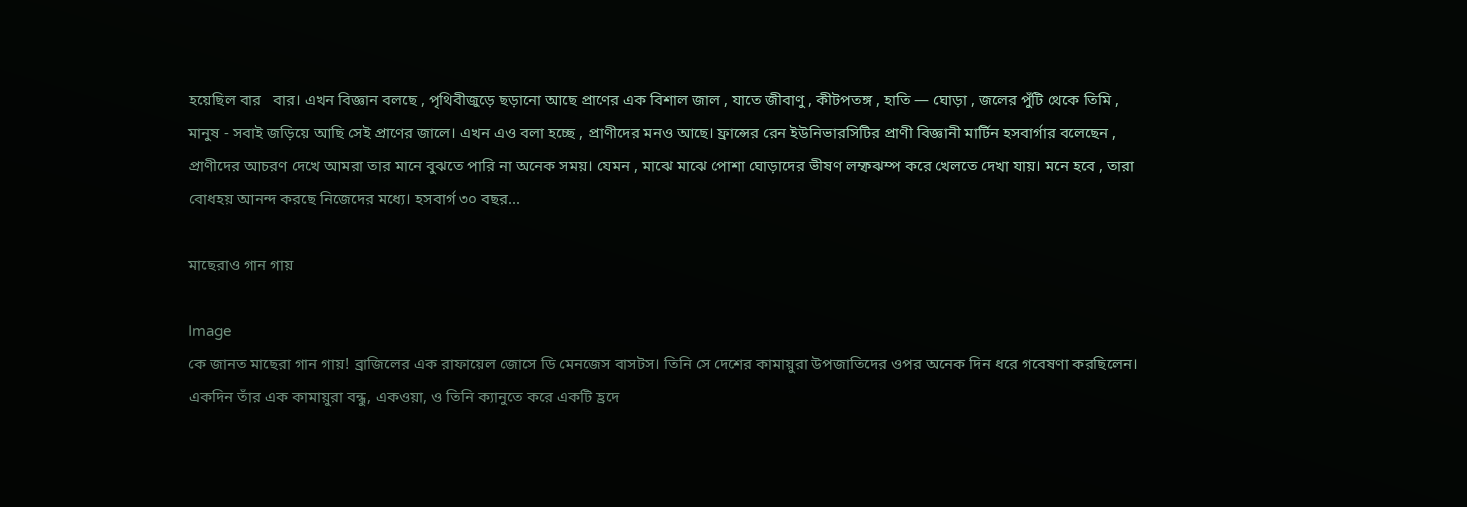হয়েছিল বার   বার। এখন বিজ্ঞান বলছে , পৃথিবীজুড়ে ছড়ানো আছে প্রাণের এক বিশাল জাল , যাতে জীবাণু , কীটপতঙ্গ , হাতি — ঘোড়া , জলের পুঁটি থেকে তিমি , মানুষ - সবাই জড়িয়ে আছি সেই প্রাণের জালে। এখন এও বলা হচ্ছে , প্রাণীদের মনও আছে। ফ্রান্সের রেন ইউনিভারসিটির প্রাণী বিজ্ঞানী মার্টিন হসবার্গার বলেছেন , প্রাণীদের আচরণ দেখে আমরা তার মানে বুঝতে পারি না অনেক সময়। যেমন , মাঝে মাঝে পোশা ঘোড়াদের ভীষণ লম্ফঝম্প করে খেলতে দেখা যায়। মনে হবে , তারা বোধহয় আনন্দ করছে নিজেদের মধ্যে। হসবার্গ ৩০ বছর...

মাছেরাও গান গায়

Image
কে জানত মাছেরা গান গায়! ব্রাজিলের এক রাফায়েল জোসে ডি মেনজেস বাসটস। তিনি সে দেশের কামায়ুরা উপজাতিদের ওপর অনেক দিন ধরে গবেষণা করছিলেন। একদিন তাঁর এক কামায়ুরা বন্ধু, একওয়া, ও তিনি ক্যানুতে করে একটি হ্রদে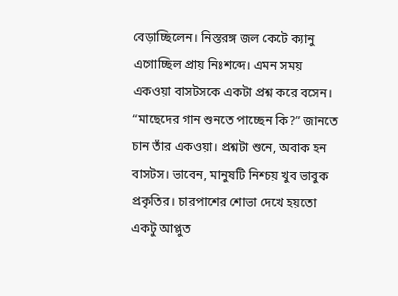বেড়াচ্ছিলেন। নিস্তরঙ্গ জল কেটে ক্যানু এগোচ্ছিল প্রায় নিঃশব্দে। এমন সময় একওয়া বাসটসকে একটা প্রশ্ন করে বসেন।   “মাছেদের গান শুনতে পাচ্ছেন কি?” জানতে চান তাঁর একওয়া। প্রশ্নটা শুনে, অবাক হন বাসটস। ভাবেন, মানুষটি নিশ্চয় খুব ভাবুক প্রকৃতির। চারপাশের শোভা দেখে হয়তো একটু আপ্লুত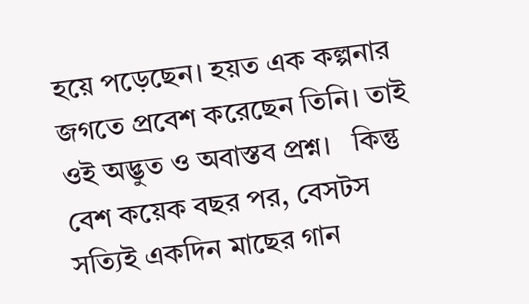হয়ে পড়েছেন। হয়ত এক কল্পনার জগতে প্রবেশ করেছেন তিনি। তাই ওই অদ্ভুত ও অবাস্তব প্রশ্ন।   কিন্তু বেশ কয়েক বছর পর, বেসটস সত্যিই একদিন মাছের গান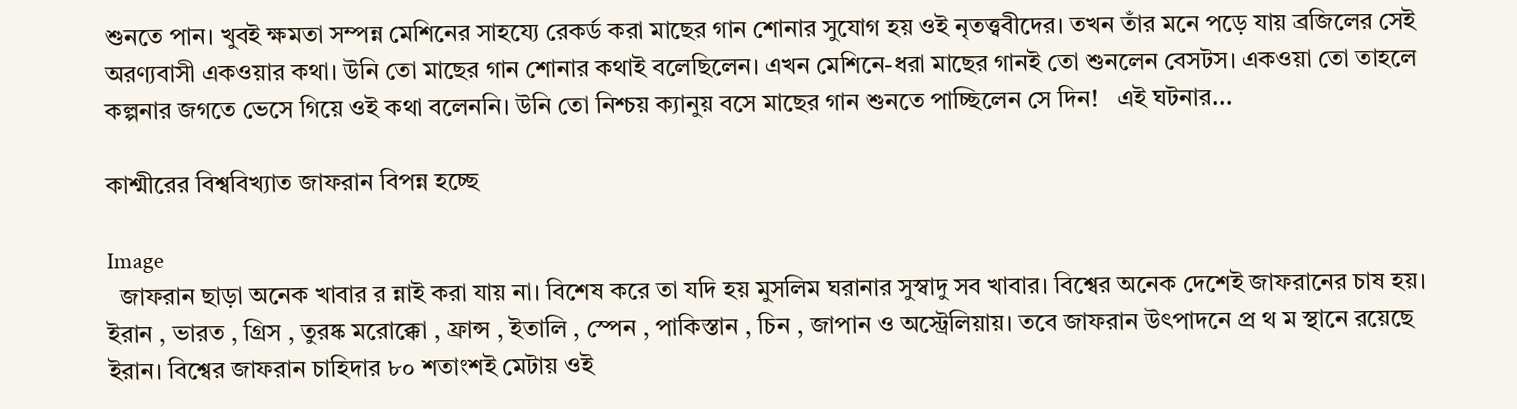শুনতে পান। খুবই ক্ষমতা সম্পন্ন মেশিনের সাহয্যে রেকর্ড করা মাছের গান শোনার সুযোগ হয় ওই নৃতত্ত্ববীদের। তখন তাঁর মনে পড়ে যায় ব্রজিলের সেই অরণ্যবাসী একওয়ার কথা। উনি তো মাছের গান শোনার কথাই বলেছিলেন। এখন মেশিনে-ধরা মাছের গানই তো শুনলেন বেসটস। একওয়া তো তাহলে কল্পনার জগতে ভেসে গিয়ে ওই কথা বলেননি। উনি তো নিশ্চয় ক্যানুয় বসে মাছের গান শুনতে পাচ্ছিলেন সে দিন!   এই ঘটনার...

কাশ্মীরের বিশ্ববিখ্যাত জাফরান বিপন্ন হচ্ছে

Image
  জাফরান ছাড়া অনেক খাবার র ন্নাই করা যায় না। বিশেষ করে তা যদি হয় মুসলিম ঘরানার সুস্বাদু সব খাবার। বিশ্বের অনেক দেশেই জাফরানের চাষ হয়। ইরান , ভারত , গ্রিস , তুরষ্ক মরোক্কো , ফ্রান্স , ইতালি , স্পেন , পাকিস্তান , চিন , জাপান ও অস্ট্রেলিয়ায়। তবে জাফরান উৎপাদনে প্র থ ম স্থানে রয়েছে ইরান। বিশ্বের জাফরান চাহিদার ৮০ শতাংশই মেটায় ওই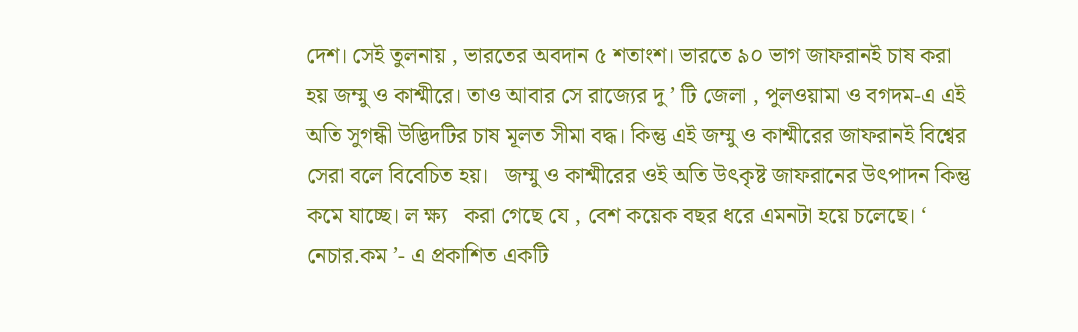দেশ। সেই তুলনায় , ভারতের অবদান ৫ শতাংশ। ভারতে ৯০ ভাগ জাফরানই চাষ করা হয় জম্মু ও কাশ্মীরে। তাও আবার সে রাজ্যের দু ’ টি জেলা , পুলওয়ামা ও বগদম-এ এই অতি সুগন্ধী উদ্ভিদটির চাষ মূলত সীমা বদ্ধ। কিন্তু এই জম্মু ও কাশ্মীরের জাফরানই বিশ্বের সেরা বলে বিবেচিত হয়।   জম্মু ও কাশ্মীরের ওই অতি উৎকৃষ্ট জাফরানের উৎপাদন কিন্তু কমে যাচ্ছে। ল ক্ষ্য   করা গেছে যে , বেশ কয়েক বছর ধরে এমনটা হয়ে চলেছে। ‘ নেচার.কম ’- এ প্রকাশিত একটি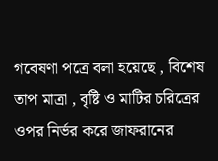গবেষণা পত্রে বলা হয়েছে , বিশেষ তাপ মাত্রা , বৃষ্টি ও মাটির চরিত্রের ওপর নির্ভর করে জাফরানের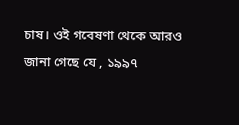চাষ। ওই গবেষণা থেকে আরও জানা গেছে যে , ১৯৯৭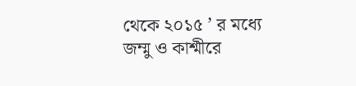থেকে ২০১৫ ’ র মধ্যে জম্মু ও কাশ্মীরে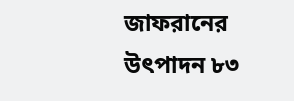জাফরানের উৎপাদন ৮৩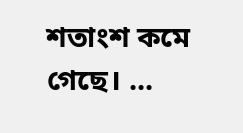শতাংশ কমে গেছে। ...